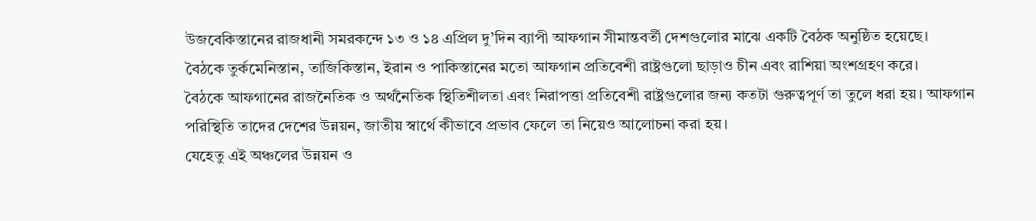উজবেকিস্তানের রাজধানী সমরকন্দে ১৩ ও ১৪ এপ্রিল দু’দিন ব্যাপী আফগান সীমান্তবর্তী দেশগুলোর মাঝে একটি বৈঠক অনুষ্ঠিত হয়েছে।
বৈঠকে তুর্কমেনিস্তান, তাজিকিস্তান, ইরান ও পাকিস্তানের মতো আফগান প্রতিবেশী রাষ্ট্রগুলো ছাড়াও চীন এবং রাশিয়া অংশগ্রহণ করে।
বৈঠকে আফগানের রাজনৈতিক ও অর্থনৈতিক স্থিতিশীলতা এবং নিরাপত্তা প্রতিবেশী রাষ্ট্রগুলোর জন্য কতটা গুরুত্বপূর্ণ তা তুলে ধরা হয়। আফগান পরিস্থিতি তাদের দেশের উন্নয়ন, জাতীয় স্বার্থে কীভাবে প্রভাব ফেলে তা নিয়েও আলোচনা করা হয়।
যেহেতু এই অঞ্চলের উন্নয়ন ও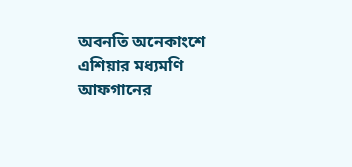অবনতি অনেকাংশে এশিয়ার মধ্যমণি আফগানের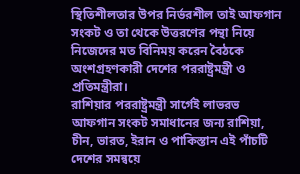স্থিতিশীলতার উপর নির্ভরশীল তাই আফগান সংকট ও তা থেকে উত্তরণের পন্থা নিয়ে নিজেদের মত বিনিময় করেন বৈঠকে অংশগ্রহণকারী দেশের পররাষ্ট্রমন্ত্রী ও প্রতিমন্ত্রীরা।
রাশিয়ার পররাষ্ট্রমন্ত্রী সার্গেই লাভরভ আফগান সংকট সমাধানের জন্য রাশিয়া, চীন, ভারত, ইরান ও পাকিস্তান এই পাঁচটি দেশের সমন্বয়ে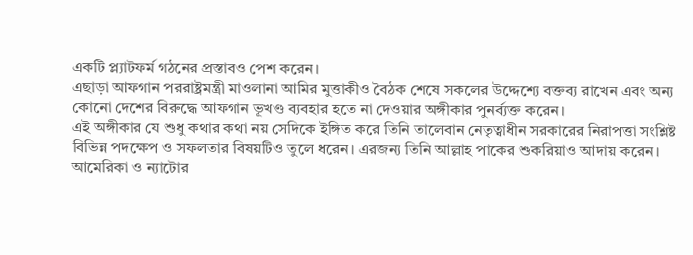একটি প্ল্যাটফর্ম গঠনের প্রস্তাবও পেশ করেন।
এছাড়া আফগান পররাষ্ট্রমন্ত্রী মাওলানা আমির মুত্তাকীও বৈঠক শেষে সকলের উদ্দেশ্যে বক্তব্য রাখেন এবং অন্য কোনো দেশের বিরুদ্ধে আফগান ভূখণ্ড ব্যবহার হতে না দেওয়ার অঙ্গীকার পুনর্ব্যক্ত করেন।
এই অঙ্গীকার যে শুধু কথার কথা নয় সেদিকে ইঙ্গিত করে তিনি তালেবান নেতৃত্বাধীন সরকারের নিরাপত্তা সংশ্লিষ্ট বিভিন্ন পদক্ষেপ ও সফলতার বিষয়টিও তুলে ধরেন। এরজন্য তিনি আল্লাহ পাকের শুকরিয়াও আদায় করেন।
আমেরিকা ও ন্যাটোর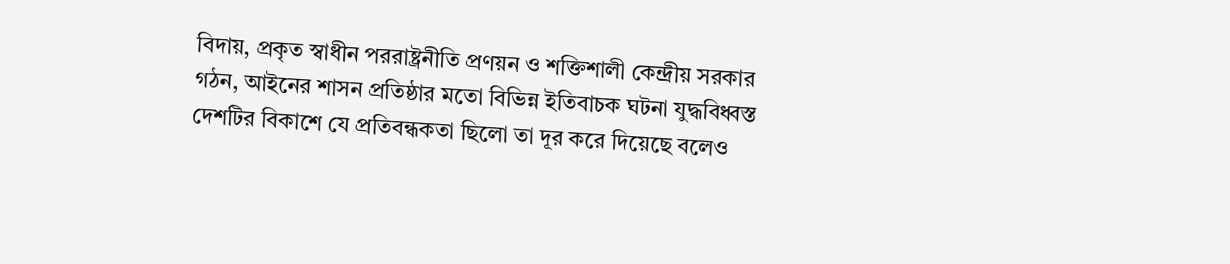বিদায়, প্রকৃত স্বাধীন পররাষ্ট্রনীতি প্রণয়ন ও শক্তিশালী কেন্দ্রীয় সরকার গঠন, আইনের শাসন প্রতিষ্ঠার মতো বিভিন্ন ইতিবাচক ঘটনা যুদ্ধবিধ্বস্ত দেশটির বিকাশে যে প্রতিবন্ধকতা ছিলো তা দূর করে দিয়েছে বলেও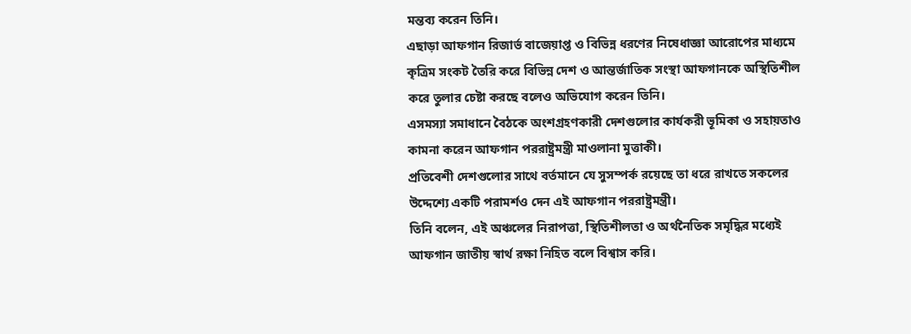মন্তব্য করেন তিনি।
এছাড়া আফগান রিজার্ভ বাজেয়াপ্ত ও বিভিন্ন ধরণের নিষেধাজ্ঞা আরোপের মাধ্যমে কৃত্রিম সংকট তৈরি করে বিভিন্ন দেশ ও আন্তর্জাতিক সংস্থা আফগানকে অস্থিতিশীল করে তুলার চেষ্টা করছে বলেও অভিযোগ করেন তিনি।
এসমস্যা সমাধানে বৈঠকে অংশগ্রহণকারী দেশগুলোর কার্যকরী ভূমিকা ও সহায়তাও কামনা করেন আফগান পররাষ্ট্রমন্ত্রী মাওলানা মুত্তাকী।
প্রতিবেশী দেশগুলোর সাথে বর্তমানে যে সুসম্পর্ক রয়েছে তা ধরে রাখতে সকলের উদ্দেশ্যে একটি পরামর্শও দেন এই আফগান পররাষ্ট্রমন্ত্রী।
তিনি বলেন, এই অঞ্চলের নিরাপত্তা, স্থিতিশীলতা ও অর্থনৈতিক সমৃদ্ধির মধ্যেই আফগান জাতীয় স্বার্থ রক্ষা নিহিত বলে বিশ্বাস করি।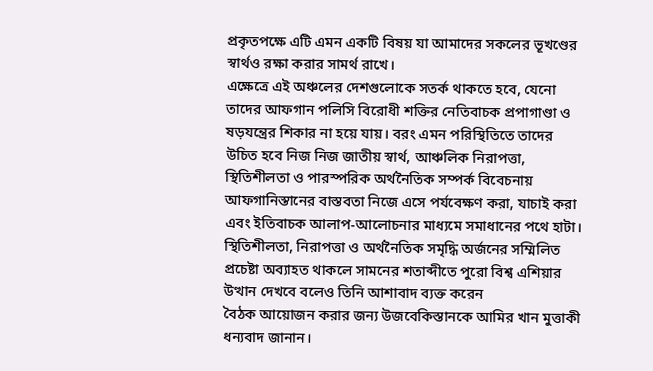প্রকৃতপক্ষে এটি এমন একটি বিষয় যা আমাদের সকলের ভূখণ্ডের স্বার্থও রক্ষা করার সামর্থ রাখে।
এক্ষেত্রে এই অঞ্চলের দেশগুলোকে সতর্ক থাকতে হবে, যেনো তাদের আফগান পলিসি বিরোধী শক্তির নেতিবাচক প্রপাগাণ্ডা ও ষড়যন্ত্রের শিকার না হয়ে যায়। বরং এমন পরিস্থিতিতে তাদের উচিত হবে নিজ নিজ জাতীয় স্বার্থ, আঞ্চলিক নিরাপত্তা, স্থিতিশীলতা ও পারস্পরিক অর্থনৈতিক সম্পর্ক বিবেচনায় আফগানিস্তানের বাস্তবতা নিজে এসে পর্যবেক্ষণ করা, যাচাই করা এবং ইতিবাচক আলাপ-আলোচনার মাধ্যমে সমাধানের পথে হাটা।
স্থিতিশীলতা, নিরাপত্তা ও অর্থনৈতিক সমৃদ্ধি অর্জনের সম্মিলিত প্রচেষ্টা অব্যাহত থাকলে সামনের শতাব্দীতে পুরো বিশ্ব এশিয়ার উত্থান দেখবে বলেও তিনি আশাবাদ ব্যক্ত করেন
বৈঠক আয়োজন করার জন্য উজবেকিস্তানকে আমির খান মুত্তাকী ধন্যবাদ জানান।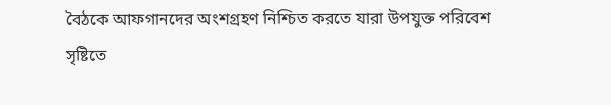বৈঠকে আফগানদের অংশগ্রহণ নিশ্চিত করতে যারা উপযুক্ত পরিবেশ সৃষ্টিতে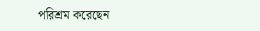পরিশ্রম করেছেন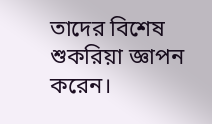তাদের বিশেষ শুকরিয়া জ্ঞাপন করেন।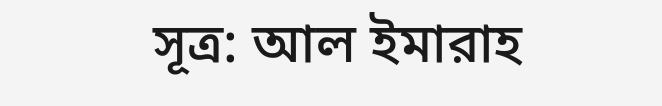সূত্র: আল ইমারাহ